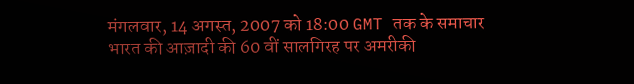मंगलवार, 14 अगस्त, 2007 को 18:00 GMT तक के समाचार
भारत की आज़ादी की 60 वीं सालगिरह पर अमरीकी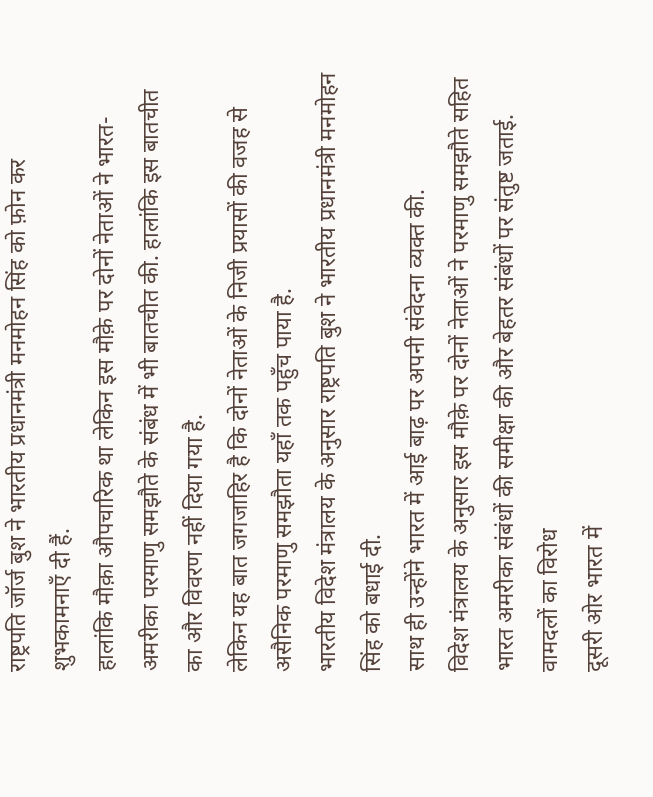राष्ट्रपति जॉर्ज बुश ने भारतीय प्रधानमंत्री मनमोहन सिंह को फ़ोन कर शुभकामनाएँ दी हैं.
हालांकि मौक़ा औपचारिक था लेकिन इस मौक़े पर दोनों नेताओं ने भारत-अमरीका परमाणु समझौते के संबंध में भी बातचीत की. हालांकि इस बातचीत का और विवरण नहीं दिया गया है.
लेकिन यह बात जगजाहिर है कि दोनों नेताओं के निजी प्रयासों की वजह से असैनिक परमाणु समझौता यहाँ तक पहुँच पाया है.
भारतीय विदेश मंत्रालय के अनुसार राष्ट्रपति बुश ने भारतीय प्रधानमंत्री मनमोहन सिंह को बधाई दी.
साथ ही उन्होंने भारत में आई बाढ़ पर अपनी संवेदना व्यक्त की.
विदेश मंत्रालय के अनुसार इस मौक़े पर दोनों नेताओं ने परमाणु समझौते सहित भारत अमरीका संबंधों की समीक्षा की और बेहतर संबंधों पर संतुष्ट जताई.
वामदलों का विरोध
दूसरी ओर भारत में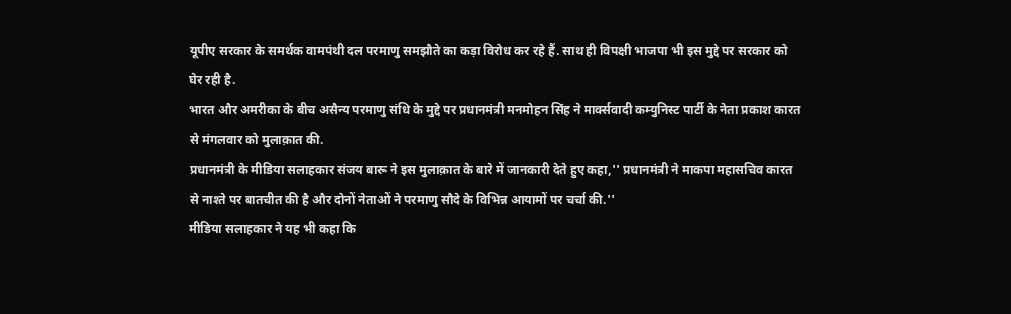यूपीए सरकार के समर्थक वामपंथी दल परमाणु समझौते का कड़ा विरोध कर रहे हैं. साथ ही विपक्षी भाजपा भी इस मुद्दे पर सरकार को घेर रही है.
भारत और अमरीका के बीच असैन्य परमाणु संधि के मुद्दे पर प्रधानमंत्री मनमोहन सिंह ने मार्क्सवादी कम्युनिस्ट पार्टी के नेता प्रकाश कारत से मंगलवार को मुलाक़ात की.
प्रधानमंत्री के मीडिया सलाहकार संजय बारू ने इस मुलाक़ात के बारे में जानकारी देते हुए कहा,'' प्रधानमंत्री ने माकपा महासचिव कारत से नाश्ते पर बातचीत की है और दोनों नेताओं ने परमाणु सौदे के विभिन्न आयामों पर चर्चा की.''
मीडिया सलाहकार ने यह भी कहा कि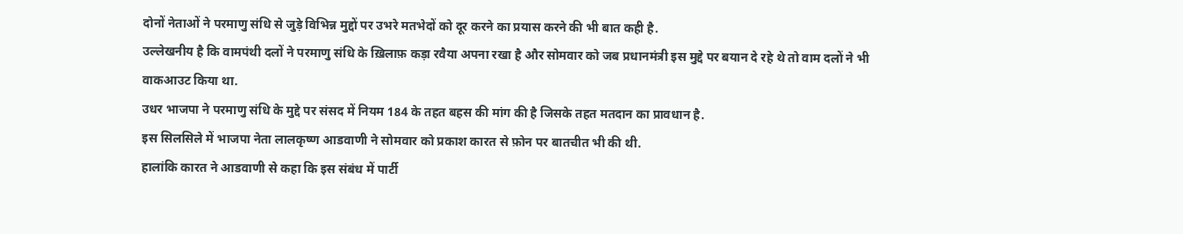दोनों नेताओं ने परमाणु संधि से जुड़े विभिन्न मुद्दों पर उभरे मतभेदों को दूर करने का प्रयास करने की भी बात कही है.
उल्लेखनीय है कि वामपंथी दलों ने परमाणु संधि के ख़िलाफ़ कड़ा रवैया अपना रखा है और सोमवार को जब प्रधानमंत्री इस मुद्दे पर बयान दे रहे थे तो वाम दलों ने भी वाकआउट किया था.
उधर भाजपा ने परमाणु संधि के मुद्दे पर संसद में नियम 184 के तहत बहस की मांग की है जिसके तहत मतदान का प्रावधान है.
इस सिलसिले में भाजपा नेता लालकृष्ण आडवाणी ने सोमवार को प्रकाश कारत से फ़ोन पर बातचीत भी की थी.
हालांकि कारत ने आडवाणी से कहा कि इस संबंध में पार्टी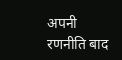अपनी रणनीति बाद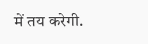में तय करेगी.